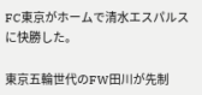FC東京がホームで清水エスパルスに快勝した。

東京五輪世代のFW田川が先制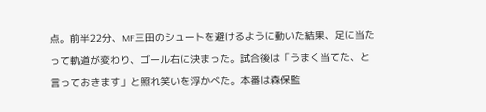点。前半22分、MF三田のシュートを避けるように動いた結果、足に当たって軌道が変わり、ゴール右に決まった。試合後は「うまく当てた、と言っておきます」と照れ笑いを浮かべた。本番は森保監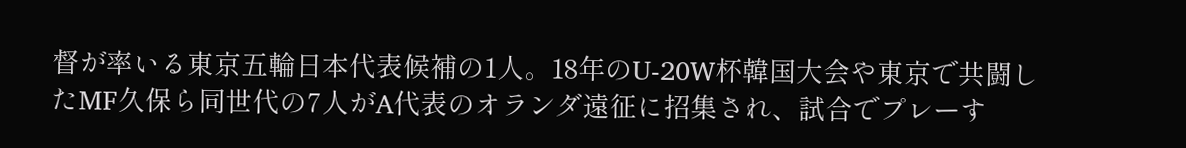督が率いる東京五輪日本代表候補の1人。18年のU-20W杯韓国大会や東京で共闘したMF久保ら同世代の7人がA代表のオランダ遠征に招集され、試合でプレーす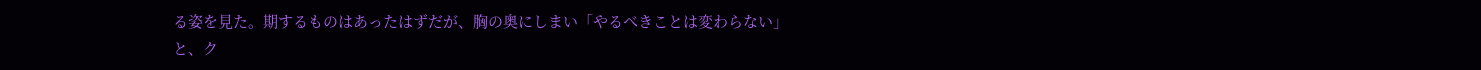る姿を見た。期するものはあったはずだが、胸の奥にしまい「やるべきことは変わらない」と、ク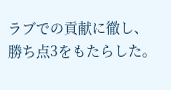ラブでの貢献に徹し、勝ち点3をもたらした。